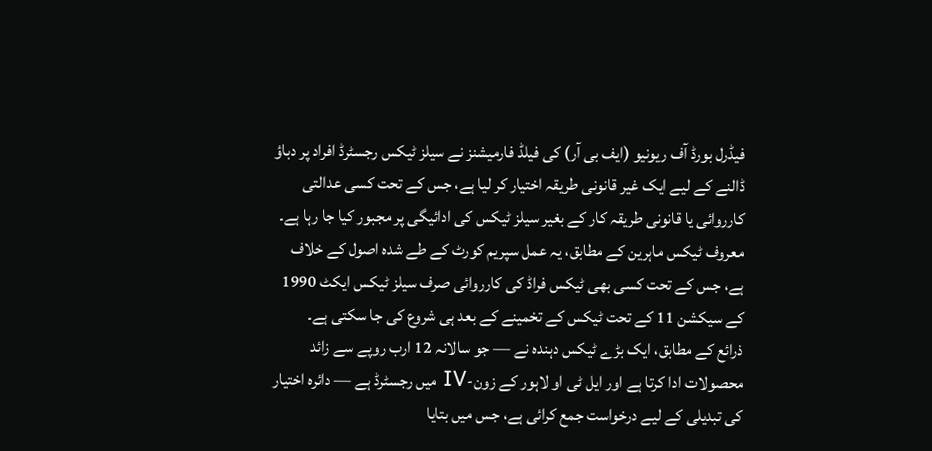فیڈرل بورڈ آف ریونیو (ایف بی آر) کی فیلڈ فارمیشنز نے سیلز ٹیکس رجسٹرڈ افراد پر دباؤ ڈالنے کے لیے ایک غیر قانونی طریقہ اختیار کر لیا ہے، جس کے تحت کسی عدالتی کارروائی یا قانونی طریقہ کار کے بغیر سیلز ٹیکس کی ادائیگی پر مجبور کیا جا رہا ہے۔ معروف ٹیکس ماہرین کے مطابق، یہ عمل سپریم کورٹ کے طے شدہ اصول کے خلاف ہے، جس کے تحت کسی بھی ٹیکس فراڈ کی کارروائی صرف سیلز ٹیکس ایکٹ 1990 کے سیکشن 11 کے تحت ٹیکس کے تخمینے کے بعد ہی شروع کی جا سکتی ہے۔
ذرائع کے مطابق، ایک بڑے ٹیکس دہندہ نے — جو سالانہ 12 ارب روپے سے زائد محصولات ادا کرتا ہے اور ایل ٹی او لاہور کے زون-IV میں رجسٹرڈ ہے — دائرہ اختیار کی تبدیلی کے لیے درخواست جمع کرائی ہے، جس میں بتایا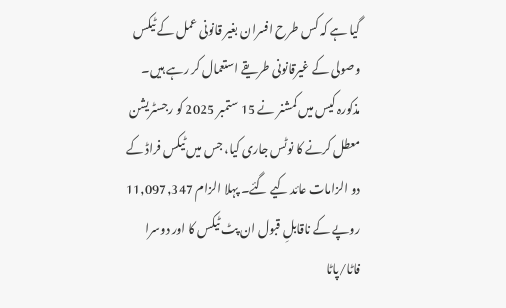گیا ہے کہ کس طرح افسران بغیر قانونی عمل کے ٹیکس وصولی کے غیرقانونی طریقے استعمال کر رہے ہیں۔
مذکورہ کیس میں کمشنر نے 15 ستمبر 2025 کو رجسٹریشن معطل کرنے کا نوٹس جاری کیا، جس میں ٹیکس فراڈ کے دو الزامات عائد کیے گئے۔ پہلا الزام 11,097,347 روپے کے ناقابلِ قبول ان پٹ ٹیکس کا اور دوسرا فاٹا/پاٹا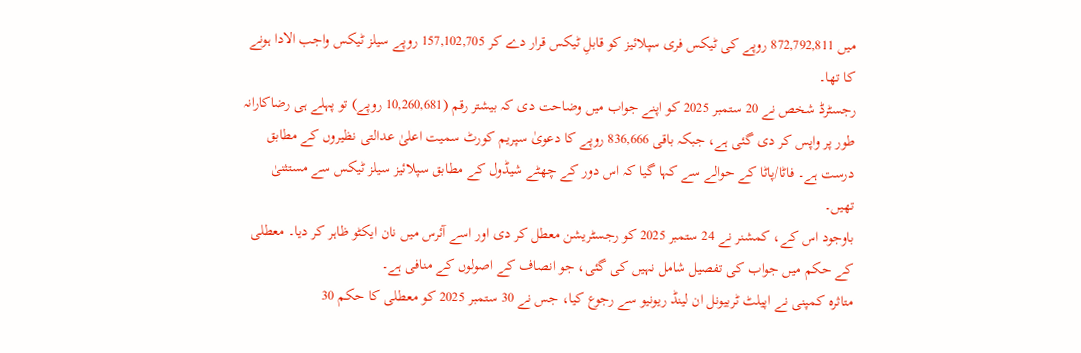میں 872,792,811 روپے کی ٹیکس فری سپلائیز کو قابلِ ٹیکس قرار دے کر 157,102,705 روپے سیلز ٹیکس واجب الادا ہونے کا تھا۔
رجسٹرڈ شخص نے 20 ستمبر 2025 کو اپنے جواب میں وضاحت دی کہ بیشتر رقم (10,260,681 روپے) تو پہلے ہی رضاکارانہ طور پر واپس کر دی گئی ہے، جبکہ باقی 836,666 روپے کا دعویٰ سپریم کورٹ سمیت اعلیٰ عدالتی نظیروں کے مطابق درست ہے۔ فاٹا/پاٹا کے حوالے سے کہا گیا کہ اس دور کے چھٹے شیڈول کے مطابق سپلائیز سیلز ٹیکس سے مستثنیٰ تھیں۔
باوجود اس کے، کمشنر نے 24 ستمبر 2025 کو رجسٹریشن معطل کر دی اور اسے آئرس میں نان ایکٹو ظاہر کر دیا۔ معطلی کے حکم میں جواب کی تفصیل شامل نہیں کی گئی، جو انصاف کے اصولوں کے منافی ہے۔
متاثرہ کمپنی نے اپیلٹ ٹربیونل ان لینڈ ریونیو سے رجوع کیا، جس نے 30 ستمبر 2025 کو معطلی کا حکم 30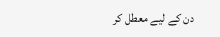دن کے لیے معطل کر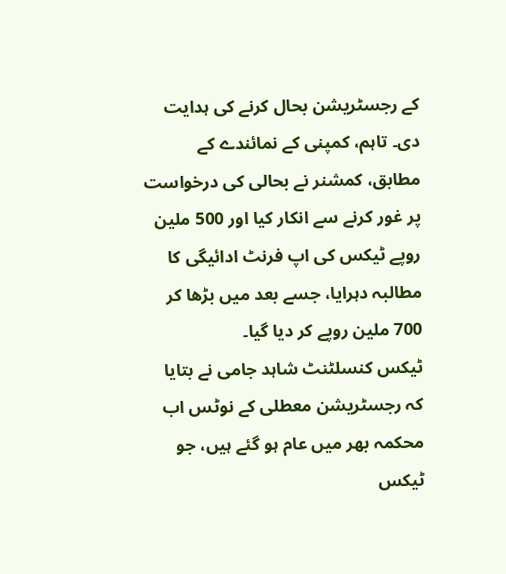کے رجسٹریشن بحال کرنے کی ہدایت دی۔ تاہم، کمپنی کے نمائندے کے مطابق، کمشنر نے بحالی کی درخواست پر غور کرنے سے انکار کیا اور 500 ملین روپے ٹیکس کی اپ فرنٹ ادائیگی کا مطالبہ دہرایا، جسے بعد میں بڑھا کر 700 ملین روپے کر دیا گیا۔
ٹیکس کنسلٹنٹ شاہد جامی نے بتایا کہ رجسٹریشن معطلی کے نوٹس اب محکمہ بھر میں عام ہو گئے ہیں، جو ٹیکس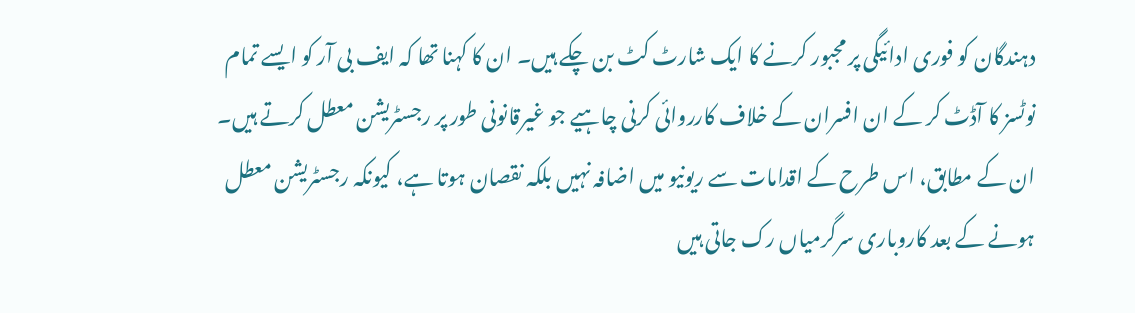دہندگان کو فوری ادائیگی پر مجبور کرنے کا ایک شارٹ کٹ بن چکے ہیں۔ ان کا کہنا تھا کہ ایف بی آر کو ایسے تمام نوٹسز کا آڈٹ کر کے ان افسران کے خلاف کارروائی کرنی چاہیے جو غیرقانونی طور پر رجسٹریشن معطل کرتے ہیں۔
ان کے مطابق، اس طرح کے اقدامات سے ریونیو میں اضافہ نہیں بلکہ نقصان ہوتا ہے، کیونکہ رجسٹریشن معطل ہونے کے بعد کاروباری سرگرمیاں رک جاتی ہیں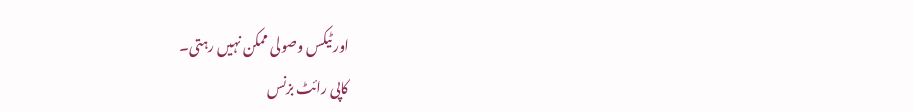اور ٹیکس وصولی ممکن نہیں رہتی۔
کاپی رائٹ بزنس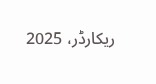ریکارڈر، 2025